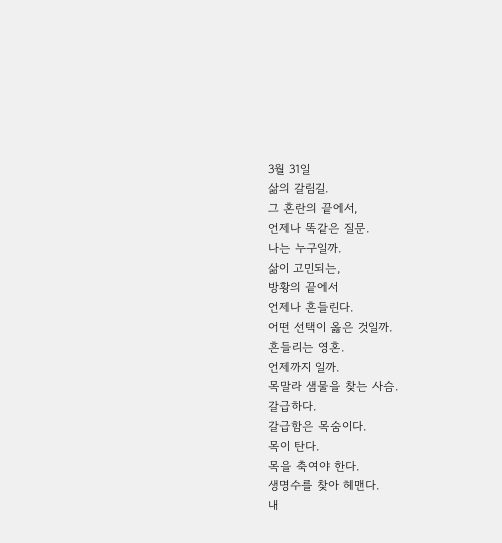3월 31일
삶의 갈림길.
그 혼란의 끝에서,
언제나 똑같은 질문.
나는 누구일까.
삶이 고민되는,
방황의 끝에서
언제나 흔들린다.
어떤 선택이 옳은 것일까.
흔들리는 영혼.
언제까지 일까.
목말라 샘물을 찾는 사슴.
갈급하다.
갈급함은 목숨이다.
목이 탄다.
목을 축여야 한다.
생명수를 찾아 헤맨다.
내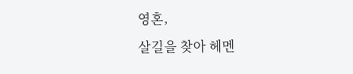영혼,
살길을 찾아 헤멘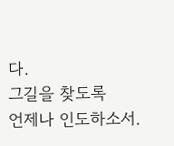다.
그길을 찾도록
언제나 인도하소서.